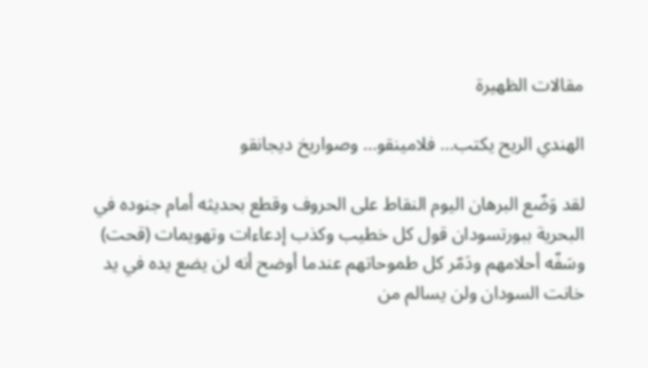مقالات الظهيرة

الهندي الريح يكتب… فلامينقو… وصواريخ ديجانقو

لقد وَضّع البرهان اليوم النقاط على الحروف وقطع بحديثه أمام جنوده في البحرية ببورتسودان قول كل خطيب وكذب إدعاءات وتهويمات (قحت) وسَفّه أحلامهم ودَمّر كل طموحاتهم عندما أوضح أنه لن يضع يده في يد خانت السودان ولن يسالم من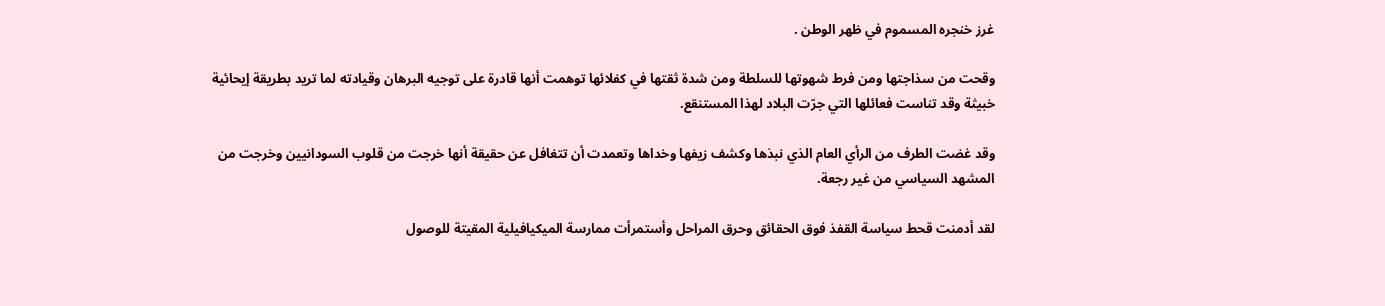غرز خنجره المسموم في ظهر الوطن .

وقحت من سذاجتها ومن فرط شهوتها للسلطة ومن شدة ثقتها في كفلائها توهمت أنها قادرة على توجيه البرهان وقيادته لما تريد بطريقة إيحائية خبيثة وقد تناست فعائلها التي جرّت البلاد لهذا المستنقع.

وقد غضت الطرف من الرأي العام الذي نبذها وكشف زيفها وخداها وتعمدت أن تتغافل عن حقيقة أنها خرجت من قلوب السودانيين وخرجت من المشهد السياسي من غير رجعة.

لقد أدمنت قحط سياسة القفذ فوق الحقائق وحرق المراحل وأستمرأت ممارسة الميكيافيلية المقيتة للوصول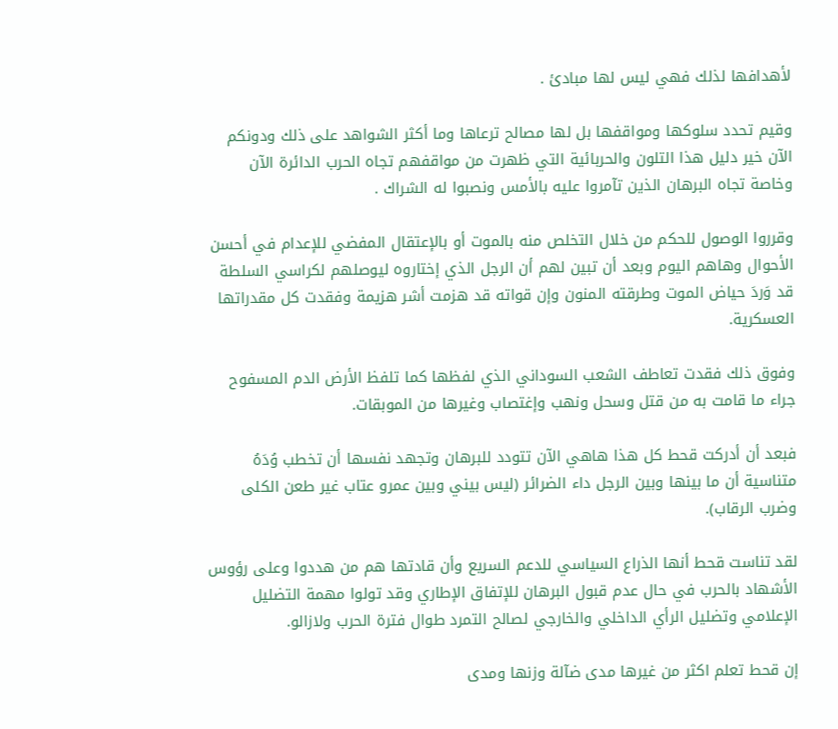لأهدافها لذلك فهي ليس لها مبادئ .

وقيم تحدد سلوكها ومواقفها بل لها مصالح ترعاها وما أكثر الشواهد على ذلك ودونكم الآن خير دليل هذا التلون والحربائية التي ظهرت من مواقفهم تجاه الحرب الدائرة الآن وخاصة تجاه البرهان الذين تآمروا عليه بالأمس ونصبوا له الشراك .

وقرروا الوصول للحكم من خلال التخلص منه بالموت أو بالإعتقال المفضي للإعدام في أحسن الأحوال وهاهم اليوم وبعد أن تبين لهم أن الرجل الذي إختاروه ليوصلهم لكراسي السلطة قد وَردَ حياض الموت وطرقته المنون وإن قواته قد هزمت أشر هزيمة وفقدت كل مقدراتها العسكرية.

وفوق ذلك فقدت تعاطف الشعب السوداني الذي لفظها كما تلفظ الأرض الدم المسفوح جراء ما قامت به من قتل وسحل ونهب وإغتصاب وغيرها من الموبقات.

فبعد أن أدركت قحط كل هذا هاهي الآن تتودد للبرهان وتجهد نفسها أن تخطب وُدَهُ متناسية أن ما بينها وبين الرجل داء الضرائر (ليس بيني وبين عمرو عتاب غير طعن الكلى وضرب الرقاب).

لقد تناست قحط أنها الذراع السياسي للدعم السريع وأن قادتها هم من هددوا وعلى رؤوس الأشهاد بالحرب في حال عدم قبول البرهان للإتفاق الإطاري وقد تولوا مهمة التضليل الإعلامي وتضليل الرأي الداخلي والخارجي لصالح التمرد طوال فترة الحرب ولازالو.

إن قحط تعلم اكثر من غيرها مدى ضآلة وزنها ومدى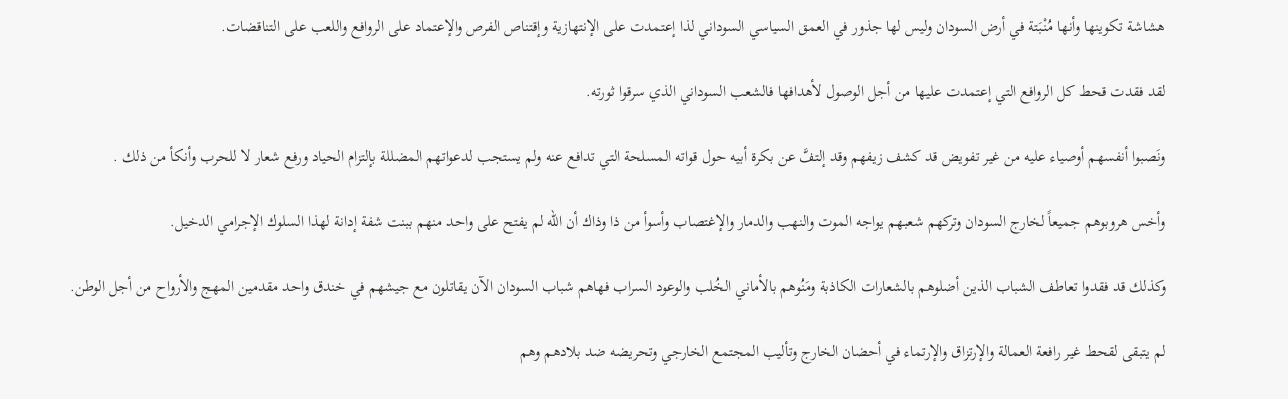هشاشة تكوينها وأنها مُنْبَتة في أرض السودان وليس لها جذور في العمق السياسي السوداني لذا إعتمدت على الإنتهازية وإقتناص الفرص والإعتماد على الروافع واللعب على التناقضات.

لقد فقدت قحط كل الروافع التي إعتمدت عليها من أجل الوصول لأهدافها فالشعب السوداني الذي سرقوا ثورته.

ونَصبوا أنفسهم أوصياء عليه من غير تفويض قد كشف زيفهم وقد إلتفَّ عن بكرة أبيه حول قواته المسلحة التي تدافع عنه ولم يستجب لدعواتهم المضللة بإلتزام الحياد ورفع شعار لا للحرب وأنكأ من ذلك .

وأخس هروبوهم جميعاً لخارج السودان وتركهم شعبهم يواجه الموت والنهب والدمار والإغتصاب وأسوأ من ذا وذاك أن الله لم يفتح على واحد منهم ببنت شفة إدانة لهذا السلوك الإجرامي الدخيل.

وكذلك قد فقدوا تعاطف الشباب الذين أضلوهم بالشعارات الكاذبة ومَنُوهم بالأماني الخُلب والوعود السراب فهاهم شباب السودان الآن يقاتلون مع جيشهم في خندق واحد مقدمين المهج والأرواح من أجل الوطن.

لم يتبقى لقحط غير رافعة العمالة والإرتزاق والإرتماء في أحضان الخارج وتأليب المجتمع الخارجي وتحريضه ضد بلادهم وهم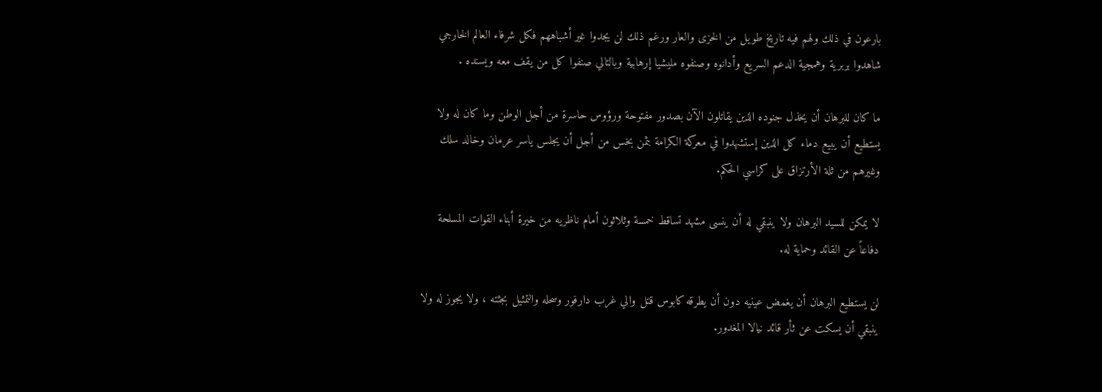بارعون في ذلك ولهم فيه تاريخ طويل من الخزى والعار ورغم ذلك لن يجدوا غير أشباههم فكل شرفاء العالم الخارجي شاهدوا بربرية وهمجية الدعم السريع وأدانوه وصنفوه مليشيا إرهابية وبالتالي صنفوا كل من يقف معه ويسنده .

ما كان للبرهان أن يخذل جنوده الذين يقاتلون الآن بصدور مفتوحة ورؤوس حاسرة من أجل الوطن وما كان له ولا يستطيع أن يبيع دماء كل الذين إستشهدوا في معركة الكرامة بثمن بخس من أجل أن يجلس ياسر عرمان وخالد سلك وغيرهم من ثلة الأرتزاق على كراسي الحكم.

لا يمكن للسيد البرهان ولا ينبقي له أن ينسى مشهد تساقط خمسة وثلاثون أمام ناظريه من خيرة أبناء القوات المسلحة دفاعاً عن القائد وحماية له.

لن يستطيع البرهان أن يغمض عينيه دون أن يطرقه كابوس قتل والي غرب دارفور وسحله والتمثيل بجثته ، ولا يجوز له ولا ينبقي أن يسكت عن ثأر قائد نيالا المغدور.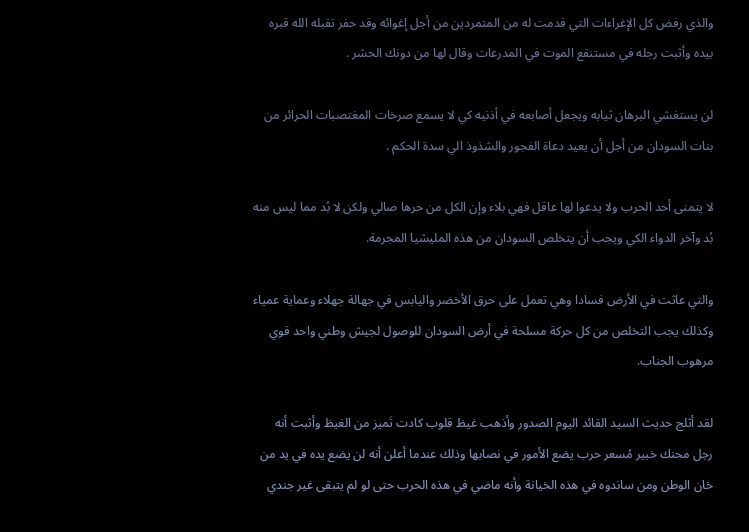والذي رفض كل الإغراءات التي قدمت له من المتمردين من أجل إغوائه وقد حفر تقبله الله قبره بيده وأثبت رجله في مستنقع الموت في المدرعات وقال لها من دونك الحشر .

لن يستغشي البرهان ثيابه ويجعل أصابعه في أذنيه كي لا يسمع صرخات المغتصبات الحرائر من بنات السودان من أجل أن يعيد دعاة الفجور والشذوذ الي سدة الحكم .

لا يتمنى أحد الحرب ولا يدعوا لها عاقل فهي بلاء وإن الكل من حرها صالي ولكن لا بُد مما ليس منه بُد وآخر الدواء الكي ويجب أن يتخلص السودان من هذه المليشيا المجرمة.

والتي عاثت في الأرض فسادا وهي تعمل على حرق الأخضر واليابس في جهالة جهلاء وعماية عمياء وكذلك يجب التخلص من كل حركة مسلحة في أرض السودان للوصول لجيش وطني واحد قوي مرهوب الجناب.

لقد أثلج حديث السيد القائد اليوم الصدور وأذهب غيظ قلوب كادت تَميز من الغيظ وأثبت أنه رجل محنك خبير مُسعر حرب يضع الأمور في نصابها وذلك عندما أعلن أنه لن يضع يده في يد من خان الوطن ومن ساندوه في هذه الخيانة وأنه ماضي في هذه الحرب حتى لو لم يتبقى غير جندي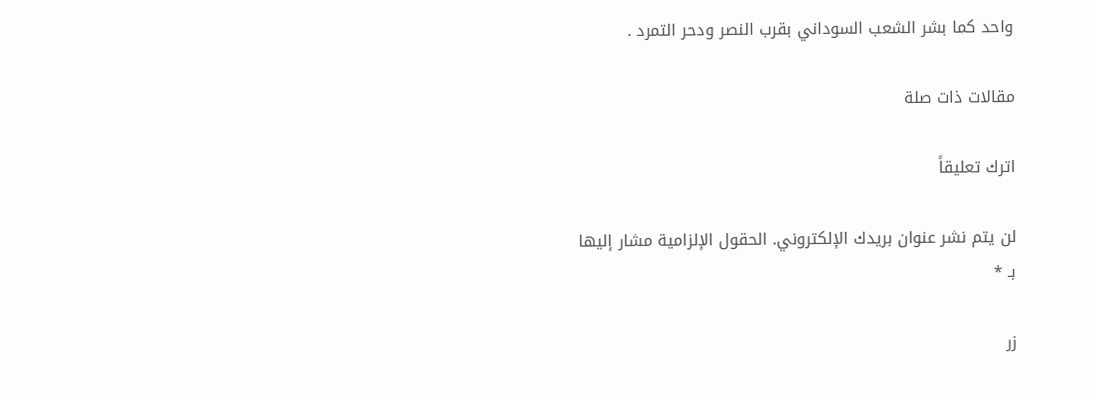واحد كما بشر الشعب السوداني بقرب النصر ودحر التمرد .

مقالات ذات صلة

اترك تعليقاً

لن يتم نشر عنوان بريدك الإلكتروني. الحقول الإلزامية مشار إليها بـ *

زر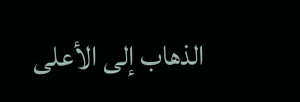الذهاب إلى الأعلى